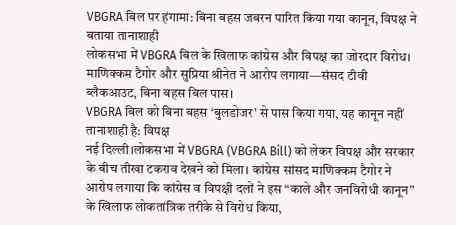VBGRA बिल पर हंगामा: बिना बहस जबरन पारित किया गया कानून, विपक्ष ने बताया तानाशाही
लोकसभा में VBGRA बिल के खिलाफ कांग्रेस और विपक्ष का जोरदार विरोध। माणिक्कम टैगोर और सुप्रिया श्रीनेत ने आरोप लगाया—संसद टीवी ब्लैकआउट, बिना बहस बिल पास।
VBGRA बिल को बिना बहस ‘बुलडोजर’ से पास किया गया, यह कानून नहीं तानाशाही है: विपक्ष
नई दिल्ली।लोकसभा में VBGRA (VBGRA Bill) को लेकर विपक्ष और सरकार के बीच तीखा टकराव देखने को मिला। कांग्रेस सांसद माणिक्कम टैगोर ने आरोप लगाया कि कांग्रेस व विपक्षी दलों ने इस “काले और जनविरोधी कानून” के खिलाफ लोकतांत्रिक तरीके से विरोध किया,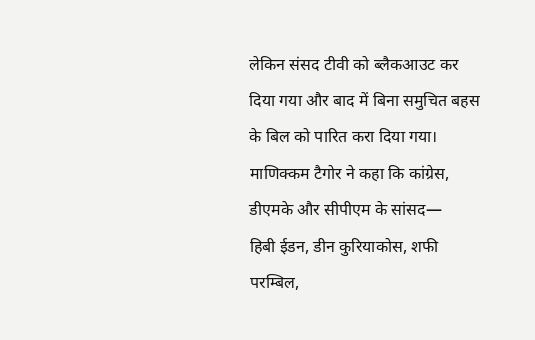लेकिन संसद टीवी को ब्लैकआउट कर दिया गया और बाद में बिना समुचित बहस के बिल को पारित करा दिया गया।
माणिक्कम टैगोर ने कहा कि कांग्रेस, डीएमके और सीपीएम के सांसद—
हिबी ईडन, डीन कुरियाकोस, शफी परम्बिल,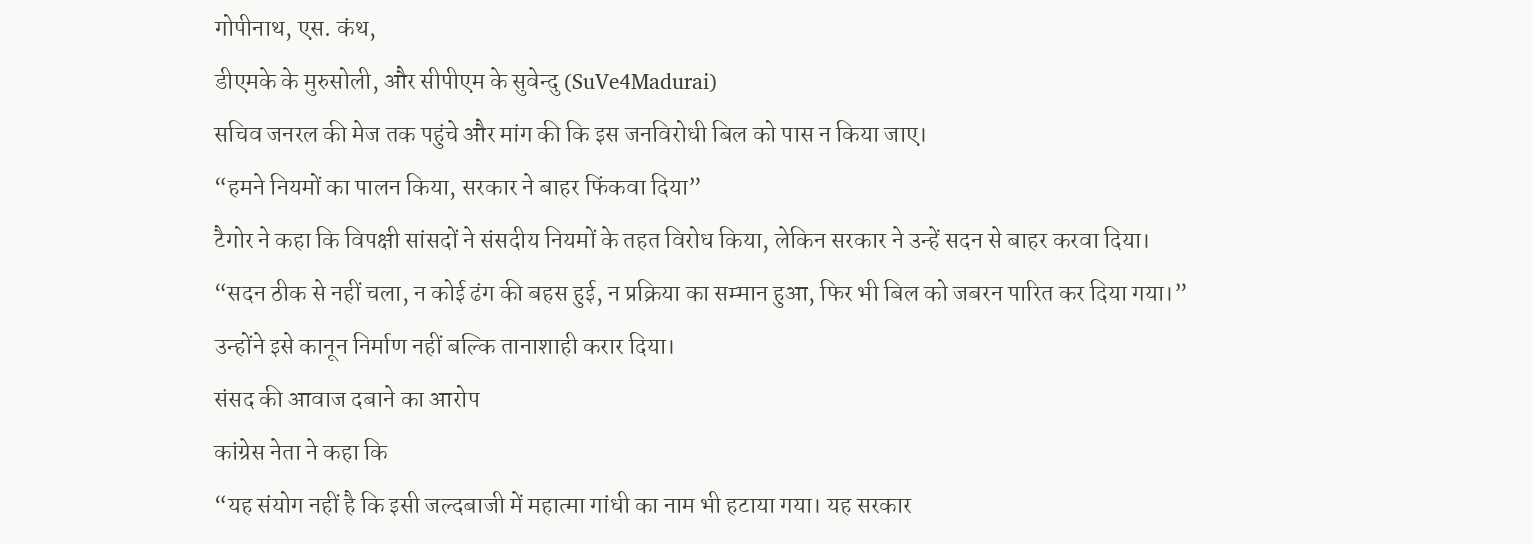गोपीनाथ, एस. कंथ,
डीएमके के मुरुसोली, और सीपीएम के सुवेन्दु (SuVe4Madurai)
सचिव जनरल की मेज तक पहुंचे और मांग की कि इस जनविरोधी बिल को पास न किया जाए।
“हमने नियमों का पालन किया, सरकार ने बाहर फिंकवा दिया”
टैगोर ने कहा कि विपक्षी सांसदों ने संसदीय नियमों के तहत विरोध किया, लेकिन सरकार ने उन्हें सदन से बाहर करवा दिया।
“सदन ठीक से नहीं चला, न कोई ढंग की बहस हुई, न प्रक्रिया का सम्मान हुआ, फिर भी बिल को जबरन पारित कर दिया गया।”
उन्होंने इसे कानून निर्माण नहीं बल्कि तानाशाही करार दिया।
संसद की आवाज दबाने का आरोप
कांग्रेस नेता ने कहा कि
“यह संयोग नहीं है कि इसी जल्दबाजी में महात्मा गांधी का नाम भी हटाया गया। यह सरकार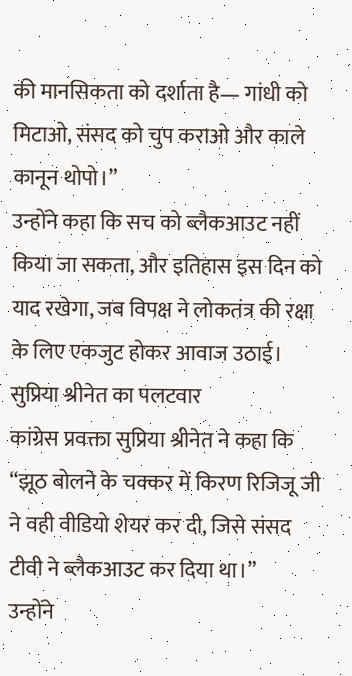की मानसिकता को दर्शाता है— गांधी को मिटाओ, संसद को चुप कराओ और काले कानून थोपो।”
उन्होंने कहा कि सच को ब्लैकआउट नहीं किया जा सकता, और इतिहास इस दिन को याद रखेगा, जब विपक्ष ने लोकतंत्र की रक्षा के लिए एकजुट होकर आवाज उठाई।
सुप्रिया श्रीनेत का पलटवार
कांग्रेस प्रवक्ता सुप्रिया श्रीनेत ने कहा कि
“झूठ बोलने के चक्कर में किरण रिजिजू जी ने वही वीडियो शेयर कर दी, जिसे संसद टीवी ने ब्लैकआउट कर दिया था।”
उन्होंने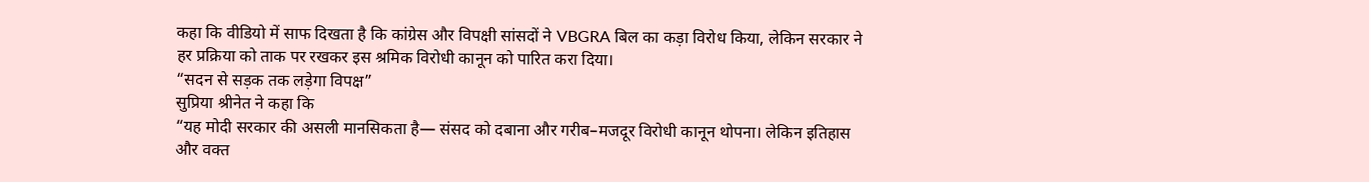कहा कि वीडियो में साफ दिखता है कि कांग्रेस और विपक्षी सांसदों ने VBGRA बिल का कड़ा विरोध किया, लेकिन सरकार ने हर प्रक्रिया को ताक पर रखकर इस श्रमिक विरोधी कानून को पारित करा दिया।
“सदन से सड़क तक लड़ेगा विपक्ष”
सुप्रिया श्रीनेत ने कहा कि
“यह मोदी सरकार की असली मानसिकता है— संसद को दबाना और गरीब–मजदूर विरोधी कानून थोपना। लेकिन इतिहास और वक्त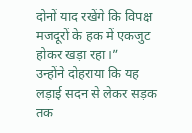दोनों याद रखेंगे कि विपक्ष मजदूरों के हक में एकजुट होकर खड़ा रहा।”
उन्होंने दोहराया कि यह लड़ाई सदन से लेकर सड़क तक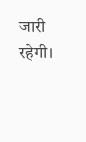जारी रहेगी।